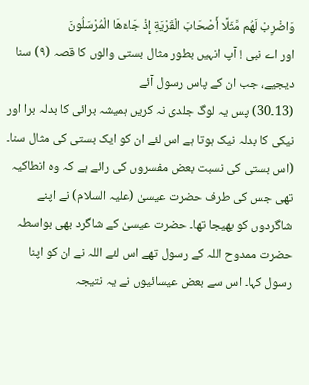وَاضْرِبْ لَهُم مَّثَلًا أَصْحَابَ الْقَرْيَةِ إِذْ جَاءَهَا الْمُرْسَلُونَ
اور اے نبی ! آپ انہیں بطور مثال بستی والوں کا قصہ (٩) سنا دیجیے، جب ان کے پاس رسول آئے
(13۔30) پس یہ لوگ جلدی نہ کریں ہمیشہ برائی کا بدلہ برا اور نیکی کا بدلہ نیک ہوتا ہے اس لئے ان کو ایک بستی کی مثال سنا۔ (اس بستی کی نسبت بعض مفسروں کی رائے ہے کہ وہ انطاکیہ تھی جس کی طرف حضرت عیسیٰ (علیہ السلام) نے اپنے شاگردوں کو بھیجا تھا۔ حضرت عیسیٰ کے شاگرد بھی بواسطہ حضرت ممدوح اللہ کے رسول تھے اس لئے اللہ نے ان کو اپنا رسول کہا۔ اس سے بعض عیسائیوں نے یہ نتیجہ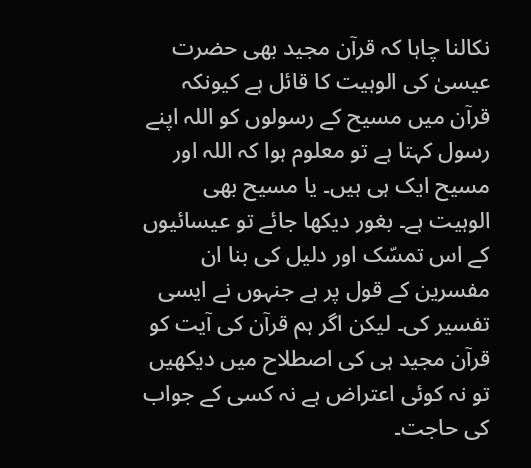نکالنا چاہا کہ قرآن مجید بھی حضرت عیسیٰ کی الوہیت کا قائل ہے کیونکہ قرآن میں مسیح کے رسولوں کو اللہ اپنے رسول کہتا ہے تو معلوم ہوا کہ اللہ اور مسیح ایک ہی ہیں۔ یا مسیح بھی الوہیت ہے۔ بغور دیکھا جائے تو عیسائیوں کے اس تمسّک اور دلیل کی بنا ان مفسرین کے قول پر ہے جنہوں نے ایسی تفسیر کی۔ لیکن اگر ہم قرآن کی آیت کو قرآن مجید ہی کی اصطلاح میں دیکھیں تو نہ کوئی اعتراض ہے نہ کسی کے جواب کی حاجت۔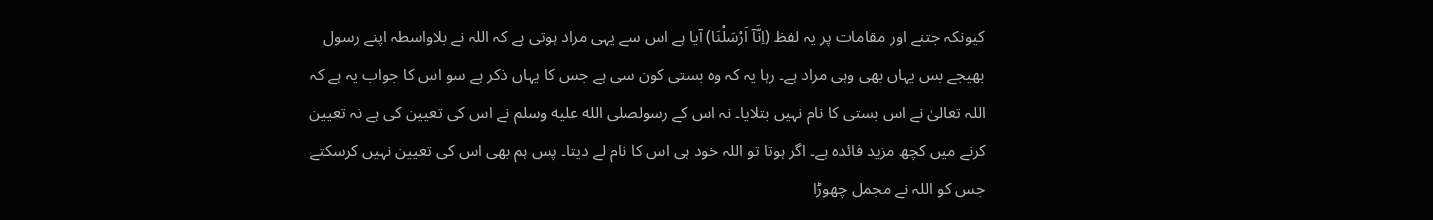کیونکہ جتنے اور مقامات پر یہ لفظ (اِنَّآ اَرْسَلْنَا) آیا ہے اس سے یہی مراد ہوتی ہے کہ اللہ نے بلاواسطہ اپنے رسول بھیجے بس یہاں بھی وہی مراد ہے۔ رہا یہ کہ وہ بستی کون سی ہے جس کا یہاں ذکر ہے سو اس کا جواب یہ ہے کہ اللہ تعالیٰ نے اس بستی کا نام نہیں بتلایا۔ نہ اس کے رسولصلى الله عليه وسلم نے اس کی تعیین کی ہے نہ تعیین کرنے میں کچھ مزید فائدہ ہے۔ اگر ہوتا تو اللہ خود ہی اس کا نام لے دیتا۔ پس ہم بھی اس کی تعیین نہیں کرسکتے جس کو اللہ نے مجمل چھوڑا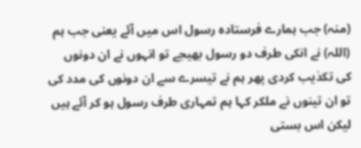(منہ) جب ہمارے فرستادہ رسول اس میں آئے یعنی جب ہم (اللہ) نے انکی طرف دو رسول بھیجے تو انہوں نے ان دونوں کی تکذیب کردی پھر ہم نے تیسرے سے ان دونوں کی مدد کی تو ان تینوں نے ملکر کہا ہم تمہاری طرف رسول ہو کر آئے ہیں لیکن اس بستی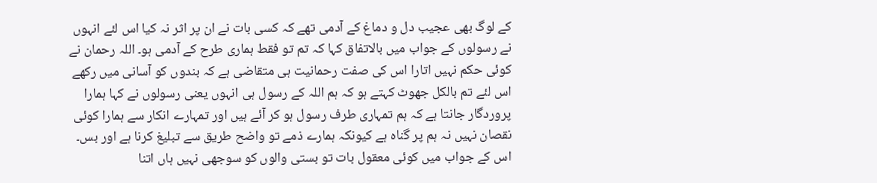کے لوگ بھی عجیب دل و دماغ کے آدمی تھے کہ کسی بات نے ان پر اثر نہ کیا اس لئے انہوں نے رسولوں کے جواب میں بالاتفاق کہا کہ تم تو فقط ہماری طرح کے آدمی ہو۔ اللہ رحمان نے کوئی حکم نہیں اتارا اس کی صفت رحمانیت ہی متقاضی ہے کہ بندوں کو آسانی میں رکھے اس لئے تم بالکل جھوٹ کہتے ہو کہ ہم اللہ کے رسول ہی انہوں یعنی رسولوں نے کہا ہمارا پروردگار جانتا ہے کہ ہم تمہاری طرف رسول ہو کر آئے ہیں اور تمہارے انکار سے ہمارا کوئی نقصان نہیں نہ ہم پر گناہ ہے کیونکہ ہمارے ذمے تو واضح طریق سے تبلیغ کرنا ہے اور بس۔ اس کے جواب میں کوئی معقول بات تو بستی والوں کو سوجھی نہیں ہاں اتنا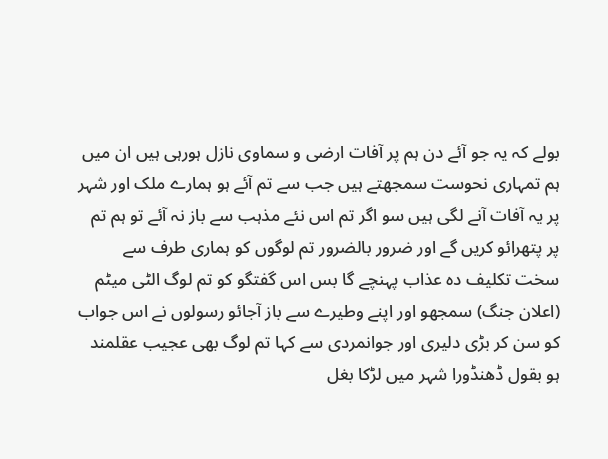بولے کہ یہ جو آئے دن ہم پر آفات ارضی و سماوی نازل ہورہی ہیں ان میں ہم تمہاری نحوست سمجھتے ہیں جب سے تم آئے ہو ہمارے ملک اور شہر پر یہ آفات آنے لگی ہیں سو اگر تم اس نئے مذہب سے باز نہ آئے تو ہم تم پر پتھرائو کریں گے اور ضرور بالضرور تم لوگوں کو ہماری طرف سے سخت تکلیف دہ عذاب پہنچے گا بس اس گفتگو کو تم لوگ الٹی میٹم (اعلان جنگ) سمجھو اور اپنے وطیرے سے باز آجائو رسولوں نے اس جواب کو سن کر بڑی دلیری اور جوانمردی سے کہا تم لوگ بھی عجیب عقلمند ہو بقول ڈھنڈورا شہر میں لڑکا بغل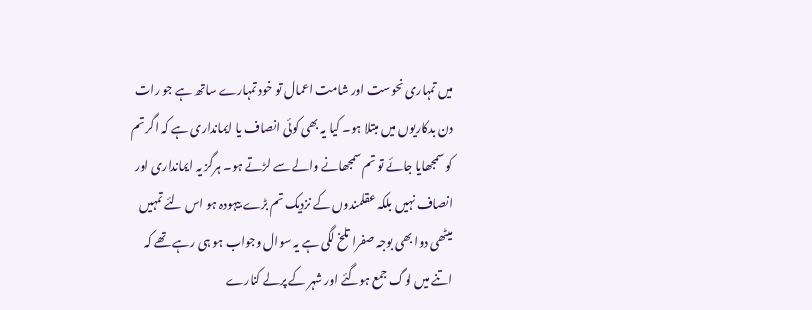میں تمہاری نحوست اور شامت اعمال تو خود تمہارے ساتھ ہے جو رات دن بدکاریوں میں مبتلا ہو۔ کیا یہ بھی کوئی انصاف یا ایمانداری ہے کہ اگر تم کو سمجھایا جائے تو تم سمجھانے والے سے لڑتے ہو۔ ہرگز یہ ایمانداری اور انصاف نہیں بلکہ عقلمندوں کے نزدیک تم بڑے بیہودہ ہو اس لئے تمہیں میٹھی دوا بھی بوجہ صفرا تلخ لگی ہے یہ سوال وجواب ہو ہی رہے تھے کہ اتنے میں لوگ جمع ہوگئے اور شہر کے پرلے کنارے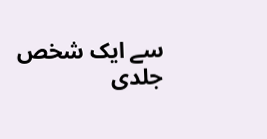سے ایک شخص جلدی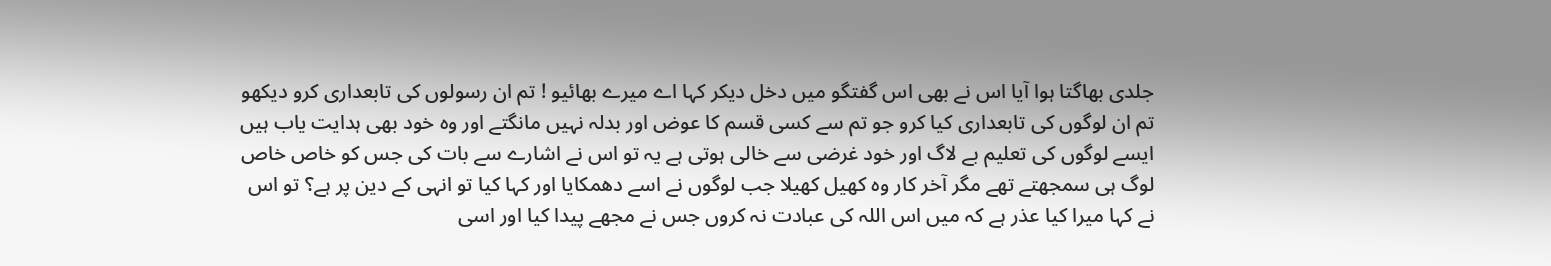جلدی بھاگتا ہوا آیا اس نے بھی اس گفتگو میں دخل دیکر کہا اے میرے بھائیو ! تم ان رسولوں کی تابعداری کرو دیکھو تم ان لوگوں کی تابعداری کیا کرو جو تم سے کسی قسم کا عوض اور بدلہ نہیں مانگتے اور وہ خود بھی ہدایت یاب ہیں ایسے لوگوں کی تعلیم بے لاگ اور خود غرضی سے خالی ہوتی ہے یہ تو اس نے اشارے سے بات کی جس کو خاص خاص لوگ ہی سمجھتے تھے مگر آخر کار وہ کھیل کھیلا جب لوگوں نے اسے دھمکایا اور کہا کیا تو انہی کے دین پر ہے؟ تو اس نے کہا میرا کیا عذر ہے کہ میں اس اللہ کی عبادت نہ کروں جس نے مجھے پیدا کیا اور اسی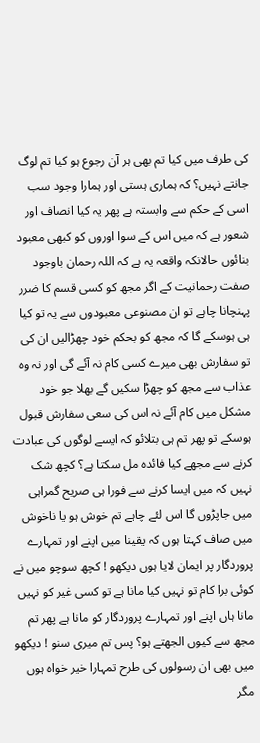کی طرف میں کیا تم بھی ہر آن رجوع ہو کیا تم لوگ جانتے نہیں؟ کہ ہماری ہستی اور ہمارا وجود سب اسی کے حکم سے وابستہ ہے پھر یہ کیا انصاف اور شعور ہے کہ میں اس کے سوا اوروں کو کبھی معبود بنائوں حالانکہ واقعہ یہ ہے کہ اللہ رحمان باوجود صفت رحمانیت کے اگر مجھ کو کسی قسم کا ضرر پہنچانا چاہے تو ان مصنوعی معبودوں سے یہ تو کیا ہی ہوسکے گا کہ مجھ کو بحکم خود چھڑالیں ان کی تو سفارش بھی میرے کسی کام نہ آئے گی اور نہ وہ عذاب سے مجھ کو چھڑا سکیں گے بھلا جو خود مشکل میں کام آئے نہ اس کی سعی سفارش قبول ہوسکے تو پھر تم ہی بتلائو کہ ایسے لوگوں کی عبادت کرنے سے مجھے کیا فائدہ مل سکتا ہے؟ کچھ شک نہیں کہ میں ایسا کرنے سے فورا ہی صریح گمراہی میں جاپڑوں گا اس لئے چاہے تم خوش ہو یا ناخوش میں صاف کہتا ہوں کہ یقینا میں اپنے اور تمہارے پروردگار پر ایمان لایا ہوں دیکھو ! کچھ سوچو میں نے کوئی برا کام تو نہیں کیا مانا ہے تو کسی غیر کو نہیں مانا ہاں اپنے اور تمہارے پروردگار کو مانا ہے پھر تم مجھ سے کیوں الجھتے ہو؟ پس تم میری سنو ! دیکھو میں بھی ان رسولوں کی طرح تمہارا خیر خواہ ہوں مگر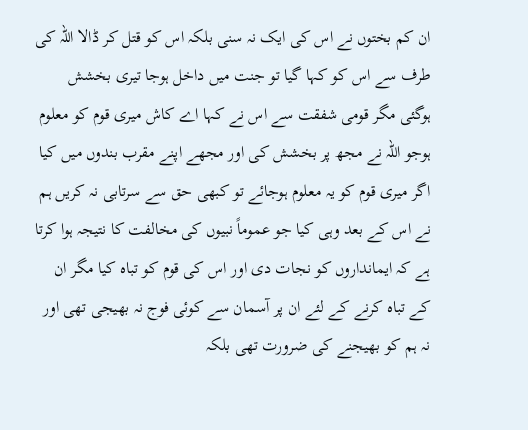ان کم بختوں نے اس کی ایک نہ سنی بلکہ اس کو قتل کر ڈالا اللہ کی طرف سے اس کو کہا گیا تو جنت میں داخل ہوجا تیری بخشش ہوگئی مگر قومی شفقت سے اس نے کہا اے کاش میری قوم کو معلوم ہوجو اللہ نے مجھ پر بخشش کی اور مجھے اپنے مقرب بندوں میں کیا اگر میری قوم کو یہ معلوم ہوجائے تو کبھی حق سے سرتابی نہ کریں ہم نے اس کے بعد وہی کیا جو عموماً نبیوں کی مخالفت کا نتیجہ ہوا کرتا ہے کہ ایمانداروں کو نجات دی اور اس کی قوم کو تباہ کیا مگر ان کے تباہ کرنے کے لئے ان پر آسمان سے کوئی فوج نہ بھیجی تھی اور نہ ہم کو بھیجنے کی ضرورت تھی بلکہ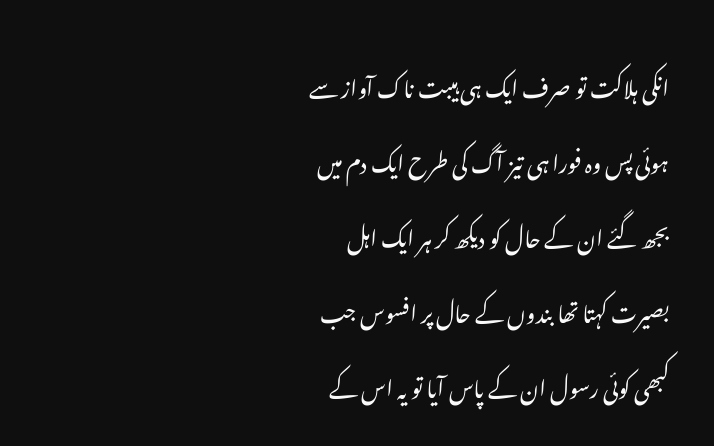انکی ہلاکت تو صرف ایک ہی ہیبت ناک آواز سے ہوئی پس وہ فورا ہی تیز آگ کی طرح ایک دم میں بجھ گئے ان کے حال کو دیکھ کر ہر ایک اہل بصیرت کہتا تھا بندوں کے حال پر افسوس جب کبھی کوئی رسول ان کے پاس آیا تو یہ اس کے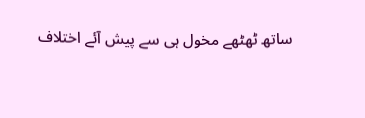ساتھ ٹھٹھے مخول ہی سے پیش آئے اختلاف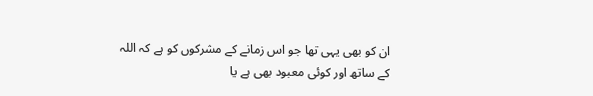ان کو بھی یہی تھا جو اس زمانے کے مشرکوں کو ہے کہ اللہ کے ساتھ اور کوئی معبود بھی ہے یا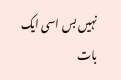نہیں بس اسی ایک بات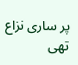پر ساری نزاع تھی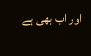اور اب بھی ہے